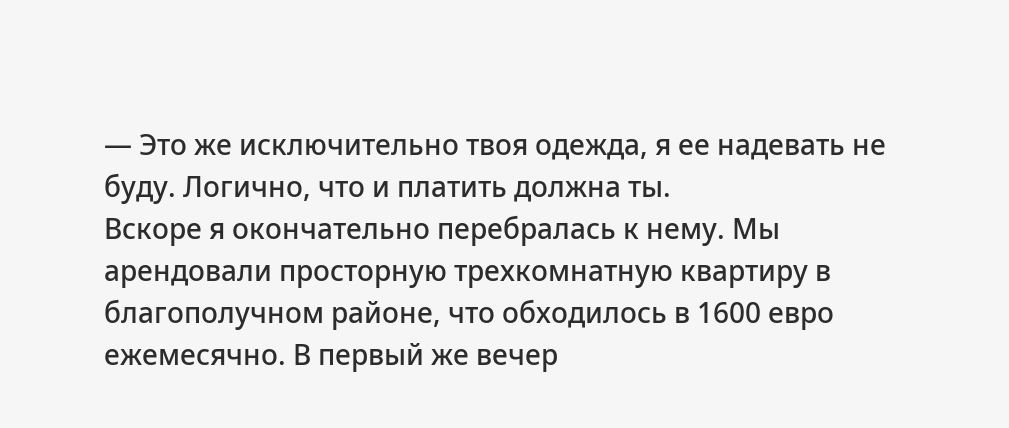— Это же исключительно твоя одежда, я ее надевать не буду. Логично, что и платить должна ты.
Вскоре я окончательно перебралась к нему. Мы арендовали просторную трехкомнатную квартиру в благополучном районе, что обходилось в 1600 евро ежемесячно. В первый же вечер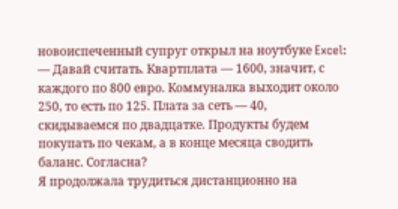новоиспеченный супруг открыл на ноутбуке Excel:
— Давай считать. Квартплата — 1600, значит, с каждого по 800 евро. Коммуналка выходит около 250, то есть по 125. Плата за сеть — 40, скидываемся по двадцатке. Продукты будем покупать по чекам, а в конце месяца сводить баланс. Согласна?
Я продолжала трудиться дистанционно на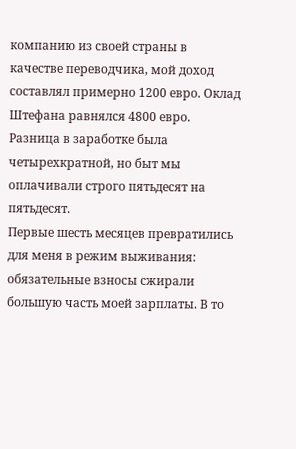компанию из своей страны в качестве переводчика, мой доход составлял примерно 1200 евро. Оклад Штефана равнялся 4800 евро. Разница в заработке была четырехкратной, но быт мы оплачивали строго пятьдесят на пятьдесят.
Первые шесть месяцев превратились для меня в режим выживания: обязательные взносы сжирали большую часть моей зарплаты. В то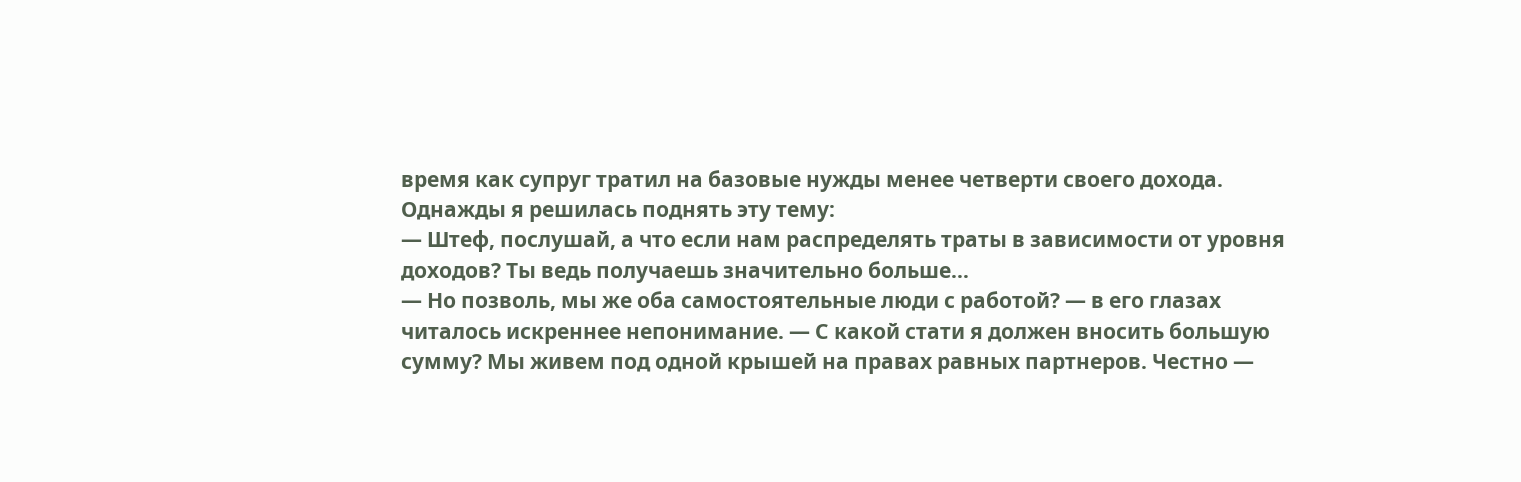время как супруг тратил на базовые нужды менее четверти своего дохода.
Однажды я решилась поднять эту тему:
— Штеф, послушай, а что если нам распределять траты в зависимости от уровня доходов? Ты ведь получаешь значительно больше…
— Но позволь, мы же оба самостоятельные люди с работой? — в его глазах читалось искреннее непонимание. — С какой стати я должен вносить большую сумму? Мы живем под одной крышей на правах равных партнеров. Честно —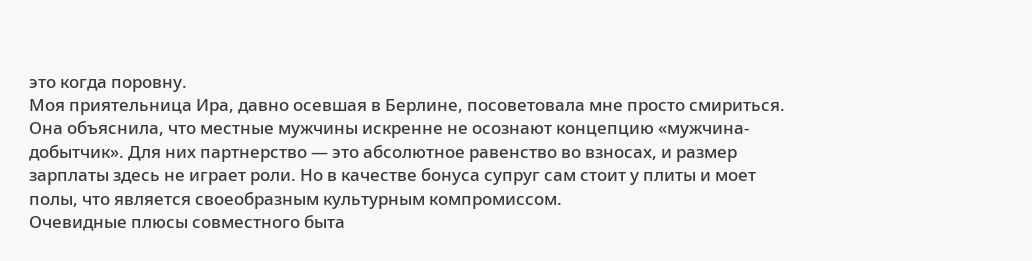это когда поровну.
Моя приятельница Ира, давно осевшая в Берлине, посоветовала мне просто смириться. Она объяснила, что местные мужчины искренне не осознают концепцию «мужчина-добытчик». Для них партнерство — это абсолютное равенство во взносах, и размер зарплаты здесь не играет роли. Но в качестве бонуса супруг сам стоит у плиты и моет полы, что является своеобразным культурным компромиссом.
Очевидные плюсы совместного быта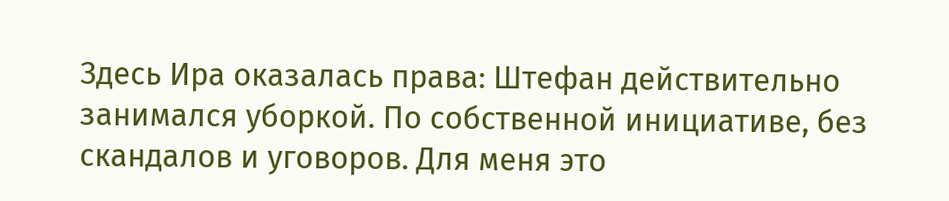Здесь Ира оказалась права: Штефан действительно занимался уборкой. По собственной инициативе, без скандалов и уговоров. Для меня это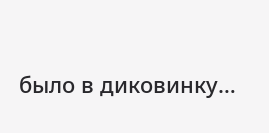было в диковинку…